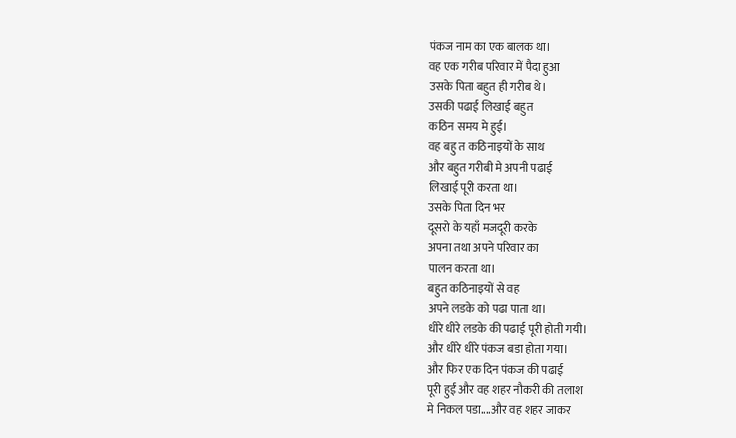पंकज नाम का एक बालक था।
वह एक गरीब परिवार में पैदा हुआ
उसके पिता बहुत ही गरीब थे।
उसकी पढाई लिखाई बहुत
कठिन समय मे हुई।
वह बहु त कठिनाइयों के साथ
और बहुत गरीबी मे अपनी पढाई
लिखाई पूरी करता था।
उसके पिता दिन भर
दूसरो के यहाँ मजदूरी करके
अपना तथा अपने परिवार का
पालन करता था।
बहुत कठिनाइयों से वह
अपने लडके को पढा पाता था।
धीरे धीरे लडके की पढाई पूरी होती गयी।
और धीरे धीरे पंकज बडा होता गया।
और फिर एक दिन पंकज की पढाई
पूरी हुईं और वह शहर नौकरी की तलाश
मे निकल पडा....और वह शहर जाकर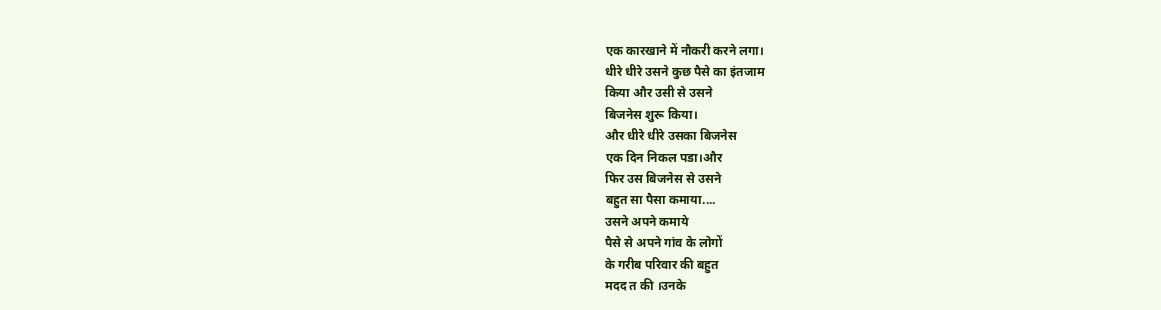एक कारखाने में नौकरी करने लगा।
धीरे धीरे उसने कुछ पैसे का इंतजाम
किया और उसी से उसने
बिजनेस शुरू किया।
और धीरे धीरे उसका बिजनेस
एक दिन निकल पडा।और
फिर उस बिजनेस से उसने
बहुत सा पैसा कमाया....
उसने अपने कमाये
पैसे से अपने गांव के लोगों
के गरीब परिवार की बहुत
मदद त की ।उनके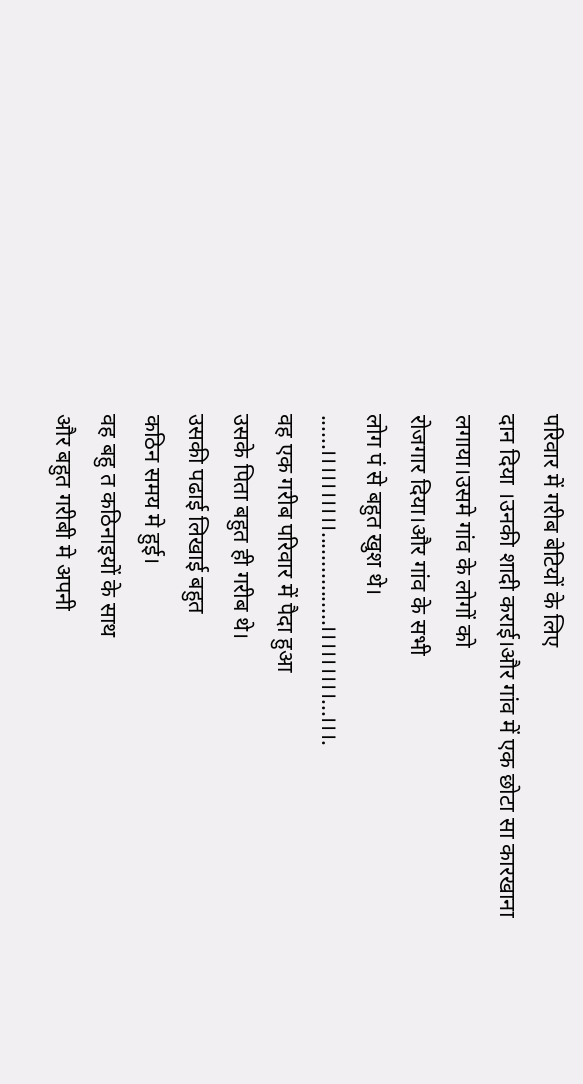परिवार में गरीब बेटियों के लिए
दान दिया ।उनकी शादी कराई।और गांव में एक छोटा सा कारखाना
लगाया।उसमे गांव के लोगों को
रोजगार दिया।और गांव के सभी
लोग पं से बहुत खुश थे।
......।।।।।।।।।।................।।।।।।।।।...।।।.
वह एक गरीब परिवार में पैदा हुआ
उसके पिता बहुत ही गरीब थे।
उसकी पढाई लिखाई बहुत
कठिन समय मे हुई।
वह बहु त कठिनाइयों के साथ
और बहुत गरीबी मे अपनी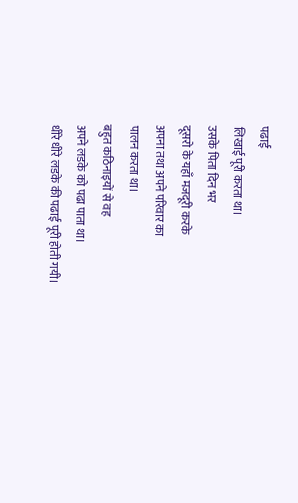पढाई
लिखाई पूरी करता था।
उसके पिता दिन भर
दूसरो के यहाँ मजदूरी करके
अपना तथा अपने परिवार का
पालन करता था।
बहुत कठिनाइयों से वह
अपने लडके को पढा पाता था।
धीरे धीरे लडके की पढाई पूरी होती गयी।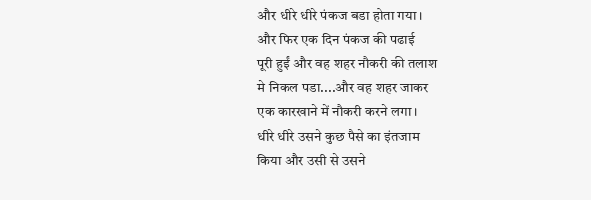और धीरे धीरे पंकज बडा होता गया।
और फिर एक दिन पंकज की पढाई
पूरी हुईं और वह शहर नौकरी की तलाश
मे निकल पडा....और वह शहर जाकर
एक कारखाने में नौकरी करने लगा।
धीरे धीरे उसने कुछ पैसे का इंतजाम
किया और उसी से उसने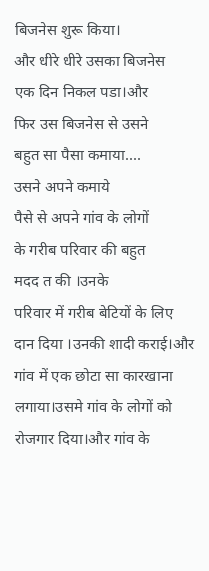बिजनेस शुरू किया।
और धीरे धीरे उसका बिजनेस
एक दिन निकल पडा।और
फिर उस बिजनेस से उसने
बहुत सा पैसा कमाया....
उसने अपने कमाये
पैसे से अपने गांव के लोगों
के गरीब परिवार की बहुत
मदद त की ।उनके
परिवार में गरीब बेटियों के लिए
दान दिया ।उनकी शादी कराई।और गांव में एक छोटा सा कारखाना
लगाया।उसमे गांव के लोगों को
रोजगार दिया।और गांव के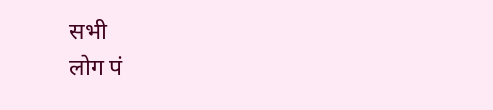सभी
लोग पं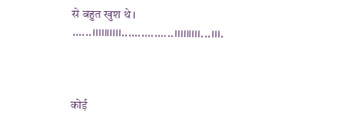से बहुत खुश थे।
......।।।।।।।।।।................।।।।।।।।।...।।।.



कोई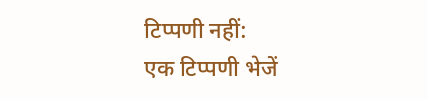टिप्पणी नहीं:
एक टिप्पणी भेजें